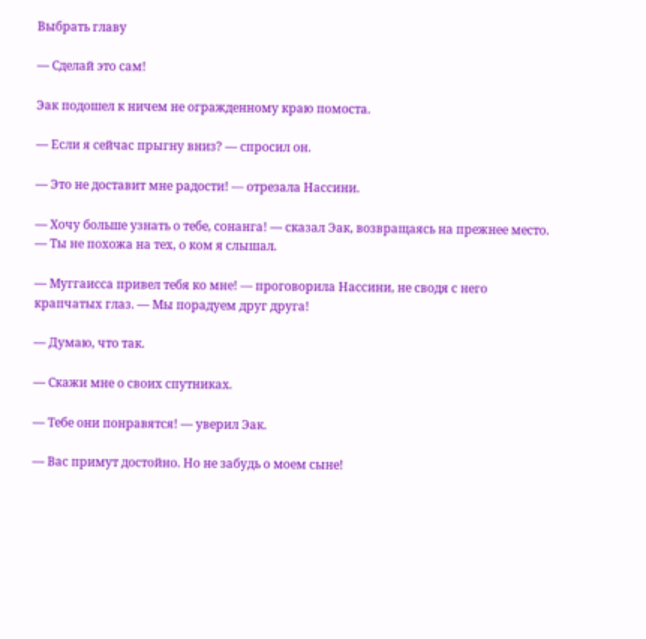Выбрать главу

— Сделай это сам!

Эак подошел к ничем не огражденному краю помоста.

— Если я сейчас прыгну вниз? — спросил он.

— Это не доставит мне радости! — отрезала Нассини.

— Хочу больше узнать о тебе, сонанга! — сказал Эак, возвращаясь на прежнее место. — Ты не похожа на тех, о ком я слышал.

— Муггаисса привел тебя ко мне! — проговорила Нассини, не сводя с него крапчатых глаз. — Мы порадуем друг друга!

— Думаю, что так.

— Скажи мне о своих спутниках.

— Тебе они понравятся! — уверил Эак.

— Вас примут достойно. Но не забудь о моем сыне!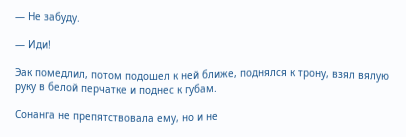— Не забуду.

— Иди!

Эак помедлил, потом подошел к ней ближе, поднялся к трону, взял вялую руку в белой перчатке и поднес к губам.

Сонанга не препятствовала ему, но и не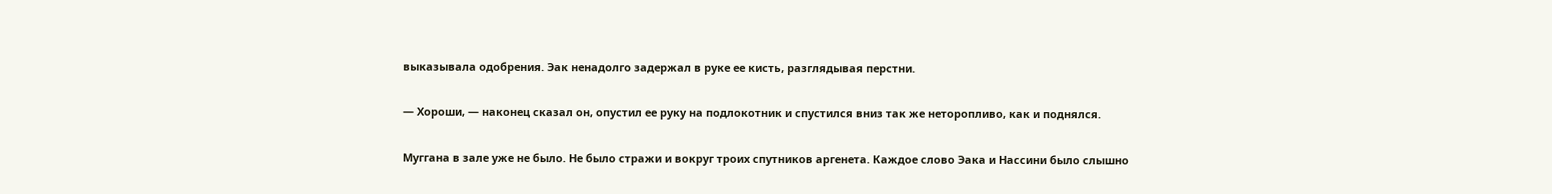выказывала одобрения. Эак ненадолго задержал в руке ее кисть, разглядывая перстни.

— Хороши, — наконец сказал он, опустил ее руку на подлокотник и спустился вниз так же неторопливо, как и поднялся.

Муггана в зале уже не было. Не было стражи и вокруг троих спутников аргенета. Каждое слово Эака и Нассини было слышно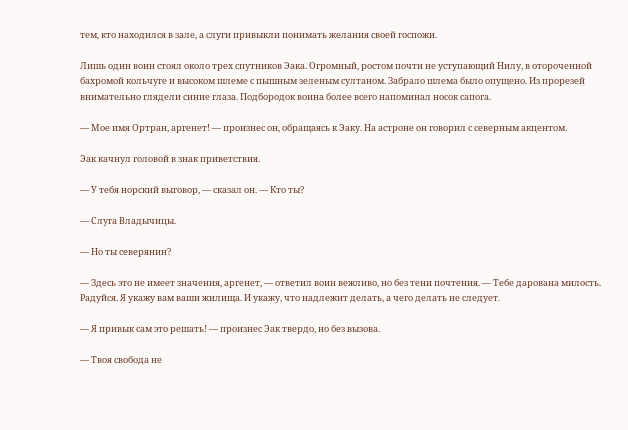тем, кто находился в зале, а слуги привыкли понимать желания своей госпожи.

Лишь один воин стоял около трех спутников Эака. Огромный, ростом почти не уступающий Нилу, в отороченной бахромой кольчуге и высоком шлеме с пышным зеленым султаном. Забрало шлема было опущено. Из прорезей внимательно глядели синие глаза. Подбородок воина более всего напоминал носок сапога.

— Мое имя Ортран, аргенет! — произнес он, обращаясь к Эаку. На астроне он говорил с северным акцентом.

Эак качнул головой в знак приветствия.

— У тебя норский выговор, — сказал он. — Кто ты?

— Слуга Владычицы.

— Но ты северянин?

— Здесь это не имеет значения, аргенет, — ответил воин вежливо, но без тени почтения. — Тебе дарована милость. Радуйся. Я укажу вам ваши жилища. И укажу, что надлежит делать, а чего делать не следует.

— Я привык сам это решать! — произнес Эак твердо, но без вызова.

— Твоя свобода не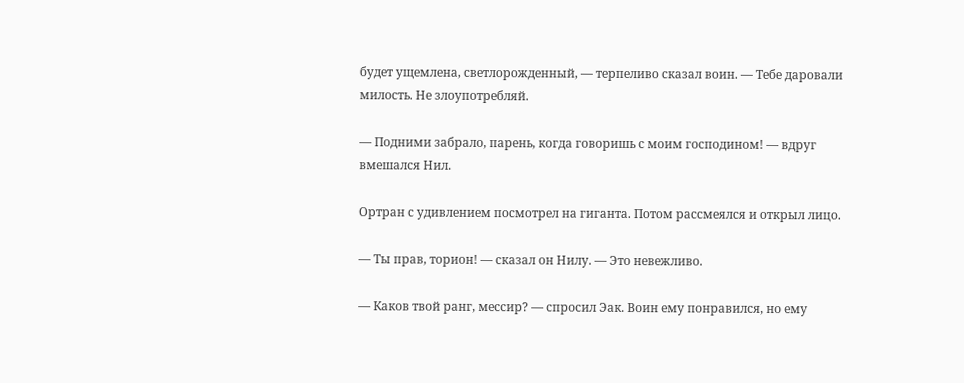будет ущемлена, светлорожденный, — терпеливо сказал воин. — Тебе даровали милость. Не злоупотребляй.

— Подними забрало, парень, когда говоришь с моим господином! — вдруг вмешался Нил.

Ортран с удивлением посмотрел на гиганта. Потом рассмеялся и открыл лицо.

— Ты прав, торион! — сказал он Нилу. — Это невежливо.

— Каков твой ранг, мессир? — спросил Эак. Воин ему понравился, но ему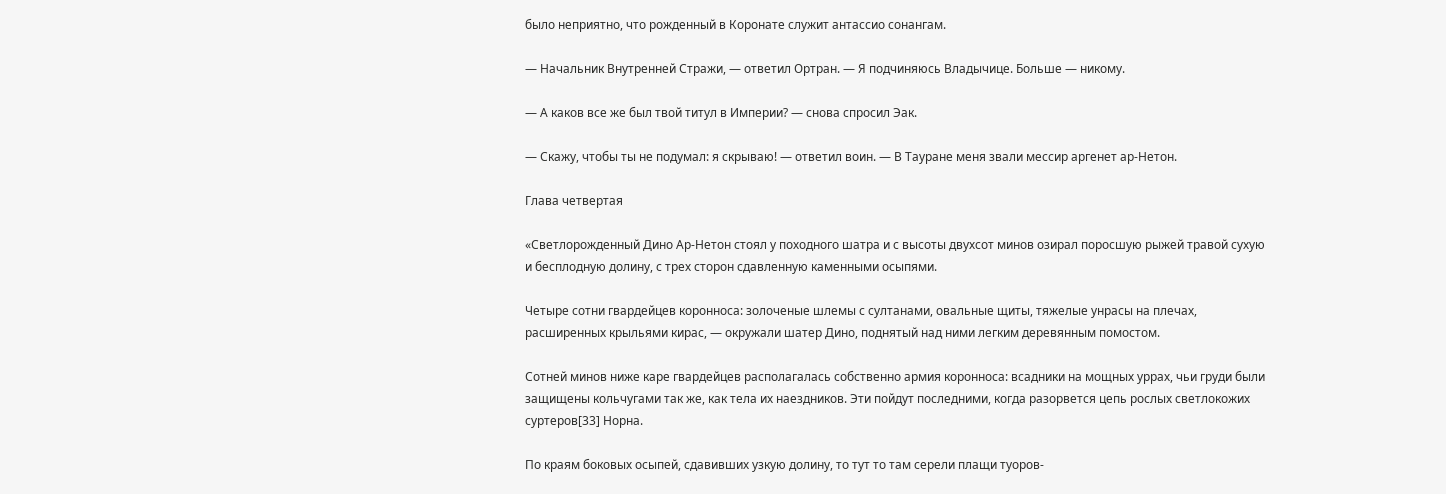было неприятно, что рожденный в Коронате служит антассио сонангам.

— Начальник Внутренней Стражи, — ответил Ортран. — Я подчиняюсь Владычице. Больше — никому.

— А каков все же был твой титул в Империи? — снова спросил Эак.

— Скажу, чтобы ты не подумал: я скрываю! — ответил воин. — В Тауране меня звали мессир аргенет ар-Нетон.

Глава четвертая

«Светлорожденный Дино Ар-Нетон стоял у походного шатра и с высоты двухсот минов озирал поросшую рыжей травой сухую и бесплодную долину, с трех сторон сдавленную каменными осыпями.

Четыре сотни гвардейцев коронноса: золоченые шлемы с султанами, овальные щиты, тяжелые унрасы на плечах, расширенных крыльями кирас, — окружали шатер Дино, поднятый над ними легким деревянным помостом.

Сотней минов ниже каре гвардейцев располагалась собственно армия коронноса: всадники на мощных уррах, чьи груди были защищены кольчугами так же, как тела их наездников. Эти пойдут последними, когда разорвется цепь рослых светлокожих суртеров[33] Норна.

По краям боковых осыпей, сдавивших узкую долину, то тут то там серели плащи туоров-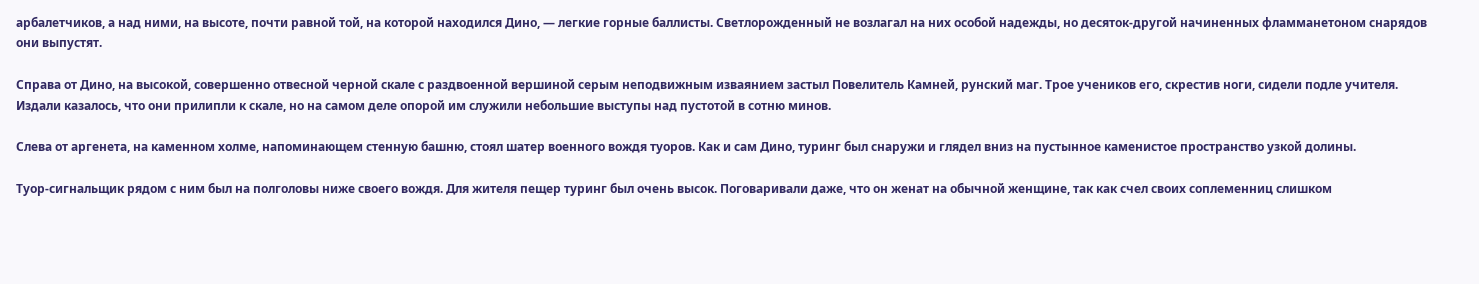арбалетчиков, а над ними, на высоте, почти равной той, на которой находился Дино, — легкие горные баллисты. Светлорожденный не возлагал на них особой надежды, но десяток-другой начиненных фламманетоном снарядов они выпустят.

Справа от Дино, на высокой, совершенно отвесной черной скале с раздвоенной вершиной серым неподвижным изваянием застыл Повелитель Камней, рунский маг. Трое учеников его, скрестив ноги, сидели подле учителя. Издали казалось, что они прилипли к скале, но на самом деле опорой им служили небольшие выступы над пустотой в сотню минов.

Слева от аргенета, на каменном холме, напоминающем стенную башню, стоял шатер военного вождя туоров. Как и сам Дино, туринг был снаружи и глядел вниз на пустынное каменистое пространство узкой долины.

Туор-сигнальщик рядом с ним был на полголовы ниже своего вождя. Для жителя пещер туринг был очень высок. Поговаривали даже, что он женат на обычной женщине, так как счел своих соплеменниц слишком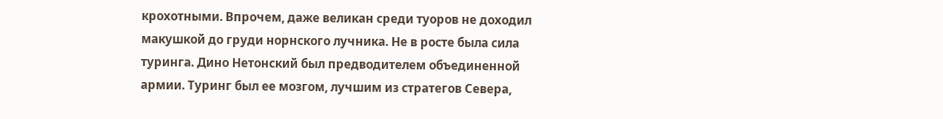крохотными. Впрочем, даже великан среди туоров не доходил макушкой до груди норнского лучника. Не в росте была сила туринга. Дино Нетонский был предводителем объединенной армии. Туринг был ее мозгом, лучшим из стратегов Севера,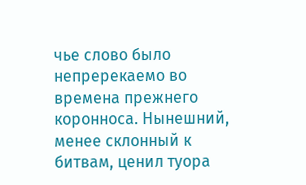чье слово было непререкаемо во времена прежнего коронноса. Нынешний, менее склонный к битвам, ценил туора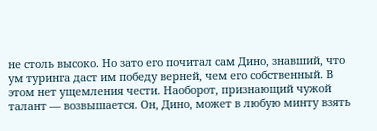не столь высоко. Но зато его почитал сам Дино, знавший, что ум туринга даст им победу верней, чем его собственный. В этом нет ущемления чести. Наоборот, признающий чужой талант — возвышается. Он, Дино, может в любую минту взять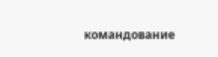командование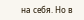на себя. Но в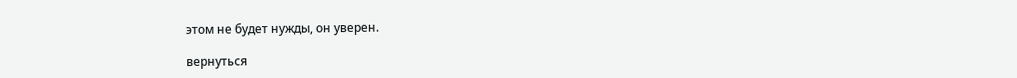этом не будет нужды, он уверен.

вернуться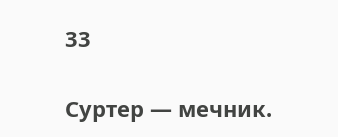33

Суртер — мечник.